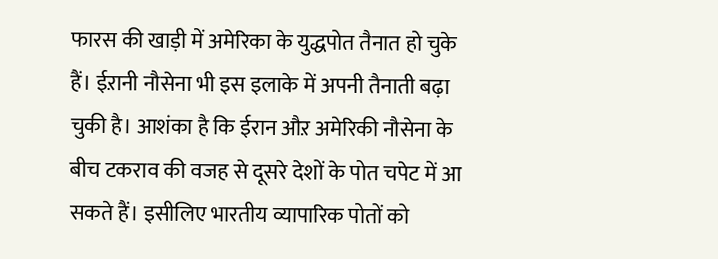फारस की खाड़ी में अमेरिका के युद्धपोत तैनात हो चुके हैं। ईऱानी नौसेना भी इस इलाके में अपनी तैनाती बढ़ा चुकी है। आशंका है कि ईरान औऱ अमेरिकी नौसेना के बीच टकराव की वजह से दूसरे देशों के पोत चपेट में आ सकते हैं। इसीलिए भारतीय व्यापारिक पोतों को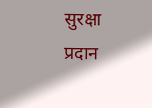सुरक्षा प्रदान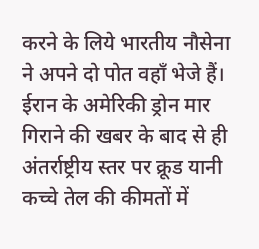करने के लिये भारतीय नौसेना ने अपने दो पोत वहाँ भेजे हैं।
ईरान के अमेरिकी ड्रोन मार गिराने की खबर के बाद से ही अंतर्राष्ट्रीय स्तर पर क्रूड यानी कच्चे तेल की कीमतों में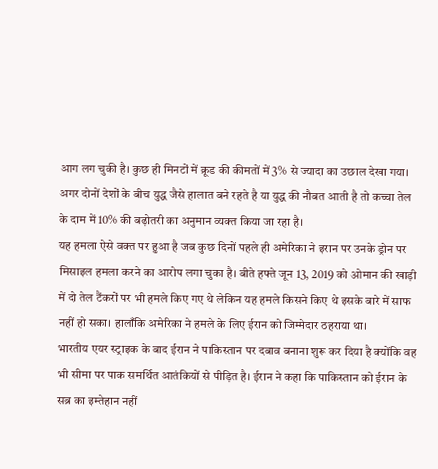आग लग चुकी है। कुछ ही मिनटों में क्रूड की कीमतों में 3% से ज्यादा का उछाल देखा गया। अगर दोनों देशों के बीच युद्ध जैसे हालात बने रहते है या युद्ध की नौबत आती है तो कच्चा तेल के दाम में 10% की बढ़ोतरी का अनुमान व्यक्त किया जा रहा है।
यह हमला ऐसे वक्त पर हुआ है जब कुछ दिनों पहले ही अमेरिका ने इरान पर उनके ड्रोन पर मिसाइल हमला करने का आरोप लगा चुका है। बीते हफ्ते जून 13, 2019 को ओमान की खाड़ी में दो तेल टैंकरों पर भी हमले किए गए थे लेकिन यह हमले किसने किए थे इसके बारे में साफ नहीं हो सका। हालाँकि अमेरिका ने हमले के लिए ईरान को जिम्मेदार ठहराया था।
भारतीय एयर स्ट्राइक के बाद ईरान ने पाकिस्तान पर दबाव बनाना शुरू कर दिया है क्योंकि वह भी सीमा पर पाक समर्थित आतंकियों से पीड़ित है। ईरान ने कहा कि पाकिस्तान को ईरान के सब्र का इम्तेहान नहीं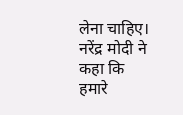लेना चाहिए।
नरेंद्र मोदी ने कहा कि हमारे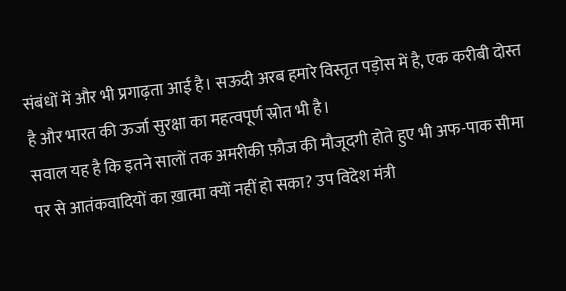संबंधों में और भी प्रगाढ़ता आई है। सऊदी अरब हमारे विस्तृत पड़ोस में है, एक करीबी दोस्त है और भारत की ऊर्जा सुरक्षा का महत्वपूर्ण स्रोत भी है।
सवाल यह है कि इतने सालों तक अमरीकी फ़ौज की मौजूदगी होते हुए भी अफ-पाक सीमा पर से आतंकवादियों का ख़ात्मा क्यों नहीं हो सका? उप विदेश मंत्री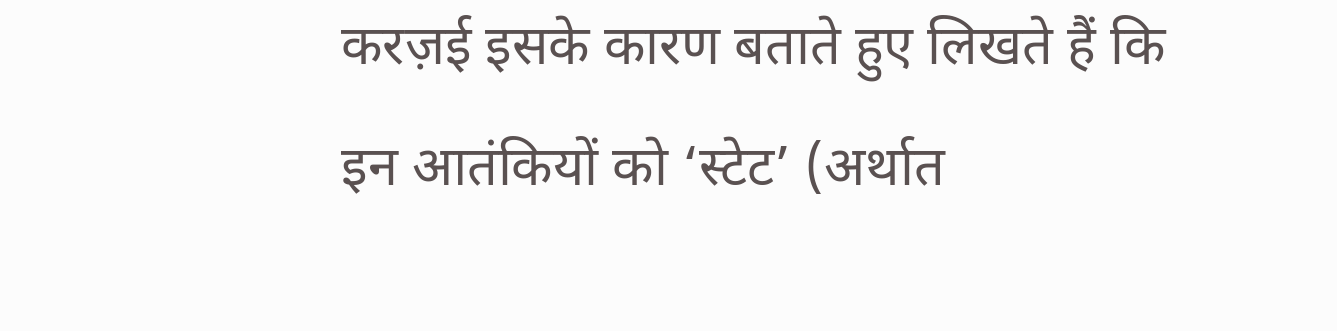करज़ई इसके कारण बताते हुए लिखते हैं कि इन आतंकियों को ‘स्टेट’ (अर्थात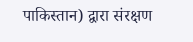पाकिस्तान) द्वारा संरक्षण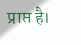प्राप्त है।